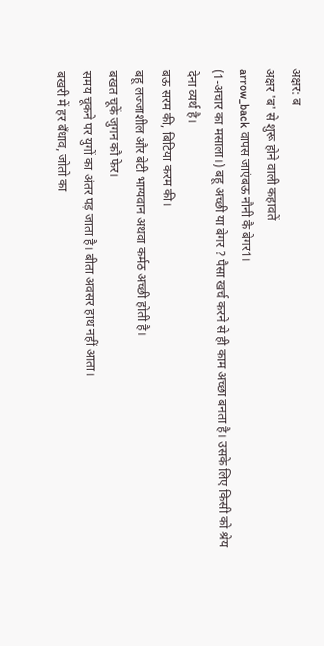अक्षर: ब
अक्षर 'ब' से शुरू होने वाली कहावतें
arrow_back वापस जाएंबऊ नौनी कै बेगर1।
(1-अचार का मसाला।) बहू अच्छी या बेगर ? पैसा खर्च करने से ही काम अच्छा बनता है। उसके लिए किसी को श्रेय देना व्यर्थ है।
बऊ सरम की, बिटिया करम की।
बहू लज्जाशील और बेटी भाग्यवान अथवा कर्मठ अच्छी होती है।
बखत चूकें जुगन कौ फेर।
समय चूकने पर युगों का अंतर पड़ जाता है। बीता अवसर हाथ नहीं आता।
बखरी में हर बँधाव, जोतो का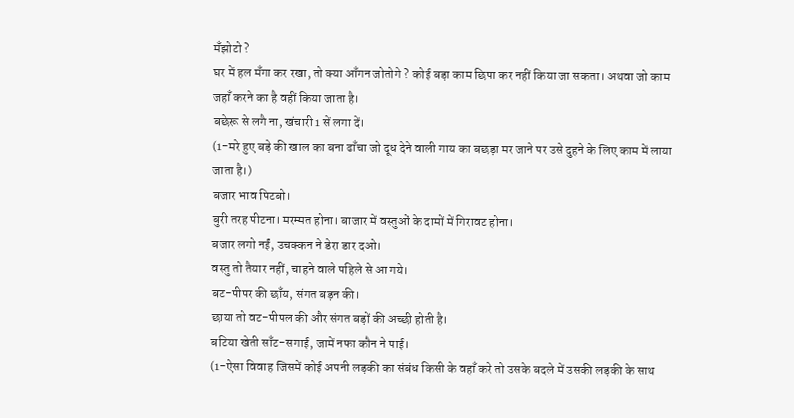मँझोटो ?
घर में हल मँगा कर रखा, तो क्या आँगन जोतोगे ? कोई बड़ा काम छिपा कर नहीं किया जा सकता। अथवा जो काम जहाँ करने का है वहीं किया जाता है।
बछेरू से लगै ना, खंचारी1 सें लगा दें।
(1-मरे हुए बड़े की खाल का बना ढाँचा जो दूध देने वाली गाय का बछड़ा मर जाने पर उसे दुहने के लिए काम में लाया जाता है।)
बजार भाव पिटबो।
बुरी तरह पीटना। मरम्मत होना। बाजार में वस्तुओं के दामों में गिरावट होना।
बजार लगो नईं, उचक्कन ने डेरा डार दओ।
वस्तु तो तैयार नहीं, चाहने वाले पहिले से आ गये।
बट-पीपर की छाँय, संगत बड़न की।
छाया तो वट-पीपल की और संगत बड़ों की अच्छी होती है।
बटिया खेती साँट-सगाई, जामें नफा कौन ने पाई।
(1-ऐसा विवाह जिसमें कोई अपनी लड़की का संबंध किसी के वहाँ करे तो उसके बदले में उसकी लड़की के साथ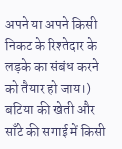अपने या अपने किसी निकट के रिश्तेदार के लड़के का संबंध करने को तैयार हो जाय।) बटिया की खेती और साँटे की सगाई में किसी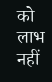को लाभ नहीं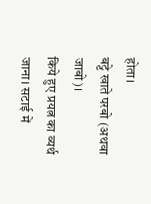होता।
बट्टे खाते परबो (अथवा जाबो)।
किये हुए प्रयत्न का व्यर्थ जाना। सटाई में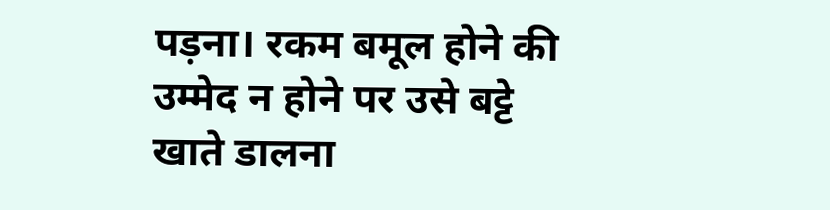पड़ना। रकम बमूल होने की उम्मेद न होने पर उसे बट्टे खाते डालना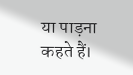या पाड़ना कहते हैं।